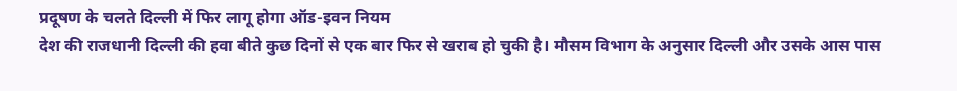प्रदूषण के चलते दिल्ली में फिर लागू होगा ऑड-इवन नियम
देश की राजधानी दिल्ली की हवा बीते कुछ दिनों से एक बार फिर से खराब हो चुकी है। मौसम विभाग के अनुसार दिल्ली और उसके आस पास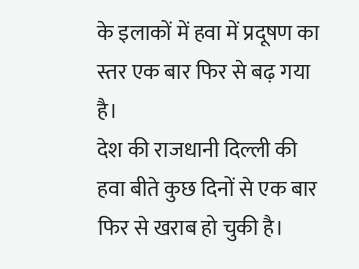के इलाकों में हवा में प्रदूषण का स्तर एक बार फिर से बढ़ गया है।
देश की राजधानी दिल्ली की हवा बीते कुछ दिनों से एक बार फिर से खराब हो चुकी है।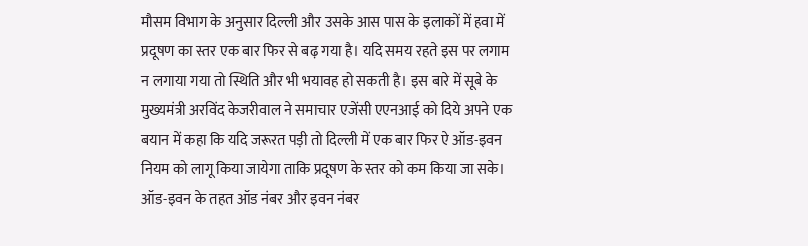मौसम विभाग के अनुसार दिल्ली और उसके आस पास के इलाकों में हवा में प्रदूषण का स्तर एक बार फिर से बढ़ गया है। यदि समय रहते इस पर लगाम न लगाया गया तो स्थिति और भी भयावह हो सकती है। इस बारे में सूबे के मुख्यमंत्री अरविंद केजरीवाल ने समाचार एजेंसी एएनआई को दिये अपने एक बयान में कहा कि यदि जरूरत पड़ी तो दिल्ली में एक बार फिर ऐ ऑड-इवन नियम को लागू किया जायेगा ताकि प्रदूषण के स्तर को कम किया जा सके। ऑड-इवन के तहत ऑड नंबर और इवन नंबर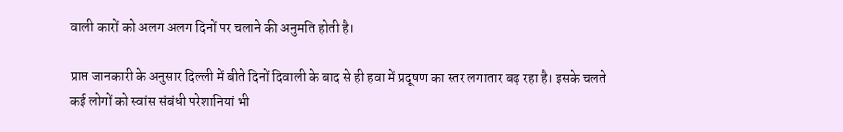वाली कारों को अलग अलग दिनों पर चलाने की अनुमति होती है।

प्राप्त जानकारी के अनुसार दिल्ली में बीते दिनों दिवाली के बाद से ही हवा में प्रदूषण का स्तर लगातार बढ़ रहा है। इसके चलते कई लोगों को स्वांस संबंधी परेशानियां भी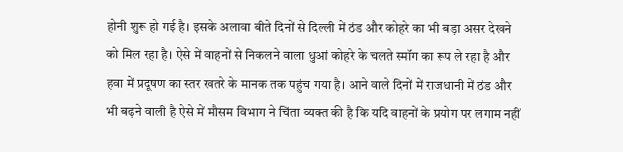होनी शुरू हो गई है। इसके अलावा बीते दिनों से दिल्ली में ठंड और कोहरे का भी बड़ा असर देखने को मिल रहा है। ऐसे में वाहनों से निकलने वाला धुआं कोहरे के चलते स्मॉग का रूप ले रहा है और हवा में प्रदूषण का स्तर खतरे के मानक तक पहुंच गया है। आने वाले दिनों में राजधानी में ठंड और भी बढ़ने वाली है ऐसे में मौसम विभाग ने चिंता व्यक्त की है कि यदि वाहनों के प्रयोग पर लगाम नहीं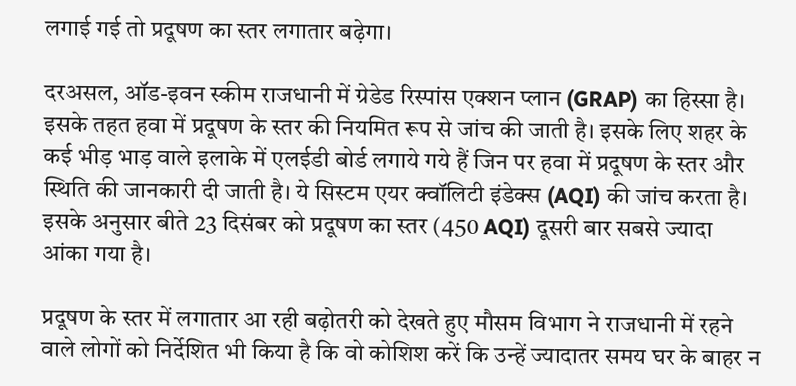लगाई गई तो प्रदूषण का स्तर लगातार बढ़ेगा।

दरअसल, ऑड-इवन स्कीम राजधानी में ग्रेडेड रिस्पांस एक्शन प्लान (GRAP) का हिस्सा है। इसके तहत हवा में प्रदूषण के स्तर की नियमित रूप से जांच की जाती है। इसके लिए शहर के कई भीड़ भाड़ वाले इलाके में एलईडी बोर्ड लगाये गये हैं जिन पर हवा में प्रदूषण के स्तर और स्थिति की जानकारी दी जाती है। ये सिस्टम एयर क्वॉलिटी इंडेक्स (AQI) की जांच करता है। इसके अनुसार बीते 23 दिसंबर को प्रदूषण का स्तर (450 AQI) दूसरी बार सबसे ज्यादा आंका गया है।

प्रदूषण के स्तर में लगातार आ रही बढ़ोतरी को देखते हुए मौसम विभाग ने राजधानी में रहने वाले लोगों को निर्देशित भी किया है कि वो कोशिश करें कि उन्हें ज्यादातर समय घर के बाहर न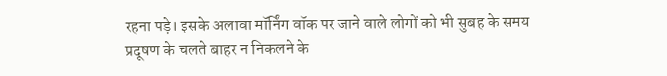रहना पड़े। इसके अलावा मॉर्निंग वॉक पर जाने वाले लोगों को भी सुबह के समय प्रदूषण के चलते बाहर न निकलने के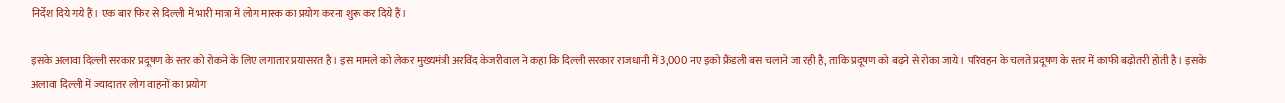निर्देश दिये गये हैं। एक बार फिर से दिल्ली में भारी मात्रा में लोग मास्क का प्रयोग करना शुरू कर दिये हैं।

इसके अलावा दिल्ली सरकार प्रदूषण के स्तर को रोकने के लिए लगातार प्रयासरत है। इस मामले को लेकर मुख्यमंत्री अरविंद केजरीवाल ने कहा कि दिल्ली सरकार राजधानी में 3,000 नए इको फ्रैंडली बस चलाने जा रही है, ताकि प्रदूषण को बढ़ने से रोका जाये। परिवहन के चलते प्रदूषण के स्तर में काफी बढ़ोतरी होती है। इसके अलावा दिल्ली में ज्यादातर लोग वाहनों का प्रयोग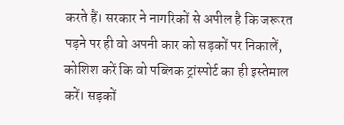करते हैं। सरकार ने नागरिकों से अपील है कि जरूरत पड़ने पर ही वो अपनी कार को सड़कों पर निकालें, कोशिश करें कि वो पब्लिक ट्रांस्पोर्ट का ही इस्तेमाल करें। सड़कों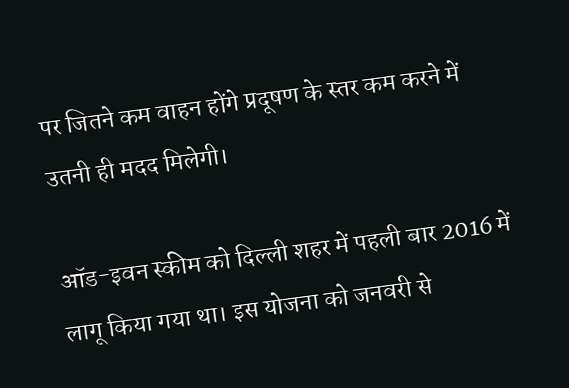पर जितने कम वाहन होंगे प्रदूषण के स्तर कम करने में उतनी ही मदद मिलेगी।

ऑड-इवन स्कीम को दिल्ली शहर में पहली बार 2016 में लागू किया गया था। इस योजना को जनवरी से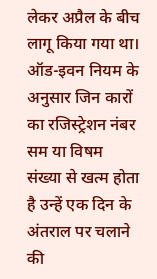लेकर अप्रैल के बीच लागू किया गया था। ऑड-इवन नियम के अनुसार जिन कारों का रजिस्ट्रेशन नंबर सम या विषम संख्या से खत्म होता है उन्हें एक दिन के अंतराल पर चलाने की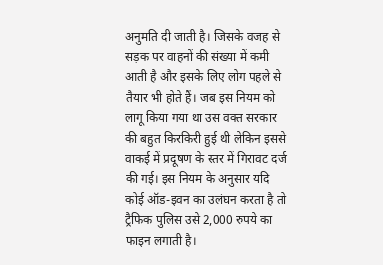अनुमति दी जाती है। जिसके वजह से सड़क पर वाहनों की संख्या में कमी आती है और इसके लिए लोग पहले से तैयार भी होते हैं। जब इस नियम को लागू किया गया था उस वक्त सरकार की बहुत किरकिरी हुई थी लेकिन इससे वाकई में प्रदूषण के स्तर में गिरावट दर्ज की गई। इस नियम के अनुसार यदि कोई ऑड-इवन का उलंघन करता है तो ट्रैफिक पुलिस उसे 2,000 रुपये का फाइन लगाती है।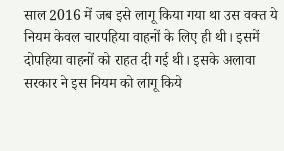साल 2016 में जब इसे लागू किया गया था उस वक्त ये नियम केवल चारपहिया वाहनों के लिए ही थी। इसमें दोपहिया वाहनों को राहत दी गई थी। इसके अलावा सरकार ने इस नियम को लागू किये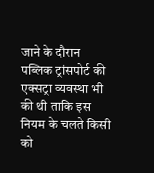जाने के दौरान पब्लिक ट्रांसपोर्ट की एक्सट्रा व्यवस्था भी की थी ताकि इस नियम के चलते किसी को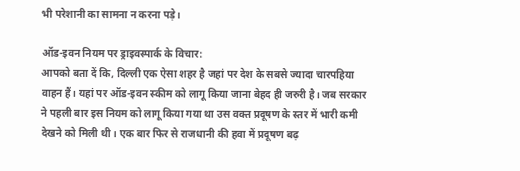भी परेशानी का सामना न करना पड़े।

ऑड-इवन नियम पर ड्राइवस्पार्क के विचार:
आपको बता दें कि, दिल्ली एक ऐसा शहर है जहां पर देश के सबसे ज्यादा चारपहिया वाहन हैं। यहां पर ऑड-इवन स्कीम को लागू किया जाना बेहद ही जरुरी है। जब सरकार ने पहली बार इस नियम को लागू किया गया था उस वक्त प्रदूषण के स्तर में भारी कमी देखने को मिली थी। एक बार फिर से राजधानी की हवा में प्रदूषण बढ़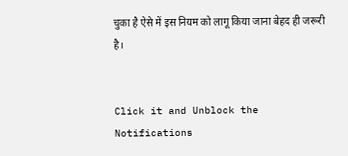चुका है ऐसे में इस नियम को लागू किया जाना बेहद ही जरूरी है।


Click it and Unblock the Notifications